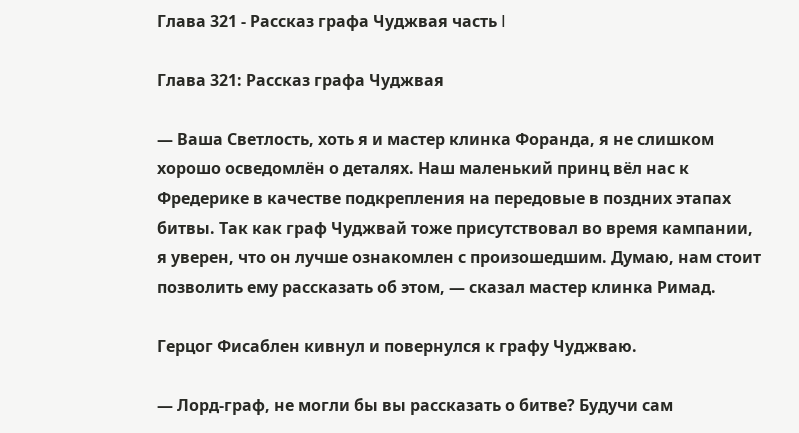Глава 321 - Рассказ графа Чуджвая часть I

Глава 321: Рассказ графа Чуджвая

— Ваша Светлость, хоть я и мастер клинка Форанда, я не слишком хорошо осведомлён о деталях. Наш маленький принц вёл нас к Фредерике в качестве подкрепления на передовые в поздних этапах битвы. Так как граф Чуджвай тоже присутствовал во время кампании, я уверен, что он лучше ознакомлен с произошедшим. Думаю, нам стоит позволить ему рассказать об этом, — сказал мастер клинка Римад.

Герцог Фисаблен кивнул и повернулся к графу Чуджваю.

— Лорд-граф, не могли бы вы рассказать о битве? Будучи сам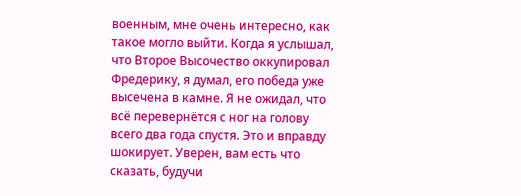военным, мне очень интересно, как такое могло выйти. Когда я услышал, что Второе Высочество оккупировал Фредерику, я думал, его победа уже высечена в камне. Я не ожидал, что всё перевернётся с ног на голову всего два года спустя. Это и вправду шокирует. Уверен, вам есть что сказать, будучи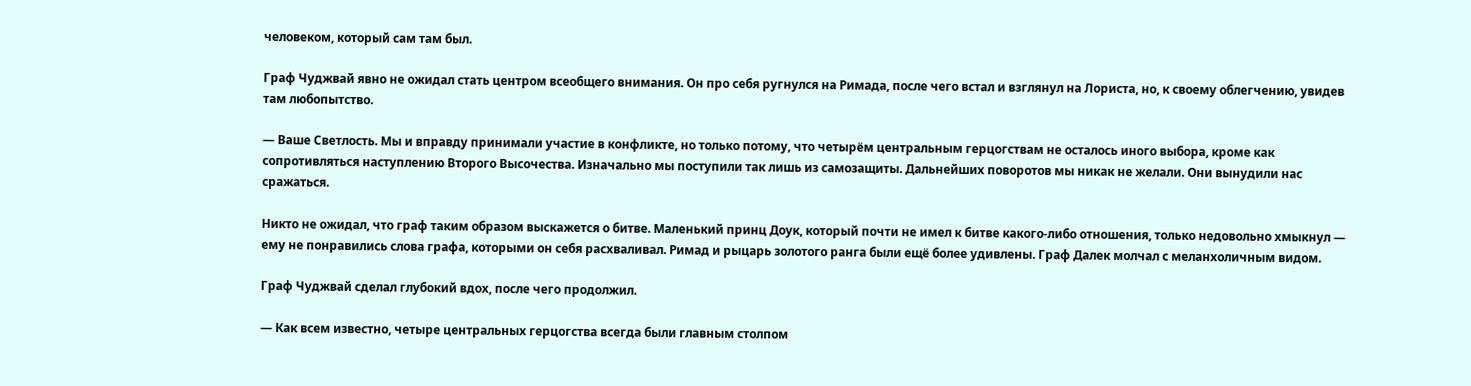человеком, который сам там был.

Граф Чуджвай явно не ожидал стать центром всеобщего внимания. Он про себя ругнулся на Римада, после чего встал и взглянул на Лориста, но, к своему облегчению, увидев там любопытство.

— Ваше Светлость. Мы и вправду принимали участие в конфликте, но только потому, что четырём центральным герцогствам не осталось иного выбора, кроме как сопротивляться наступлению Второго Высочества. Изначально мы поступили так лишь из самозащиты. Дальнейших поворотов мы никак не желали. Они вынудили нас сражаться.

Никто не ожидал, что граф таким образом выскажется о битве. Маленький принц Доук, который почти не имел к битве какого-либо отношения, только недовольно хмыкнул — ему не понравились слова графа, которыми он себя расхваливал. Римад и рыцарь золотого ранга были ещё более удивлены. Граф Далек молчал с меланхоличным видом.

Граф Чуджвай сделал глубокий вдох, после чего продолжил.

— Как всем известно, четыре центральных герцогства всегда были главным столпом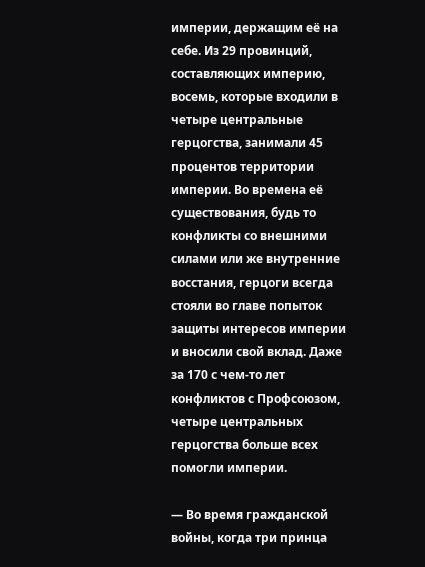империи, держащим её на себе. Из 29 провинций, составляющих империю, восемь, которые входили в четыре центральные герцогства, занимали 45 процентов территории империи. Во времена её существования, будь то конфликты со внешними силами или же внутренние восстания, герцоги всегда стояли во главе попыток защиты интересов империи и вносили свой вклад. Даже за 170 с чем-то лет конфликтов с Профсоюзом, четыре центральных герцогства больше всех помогли империи.

— Во время гражданской войны, когда три принца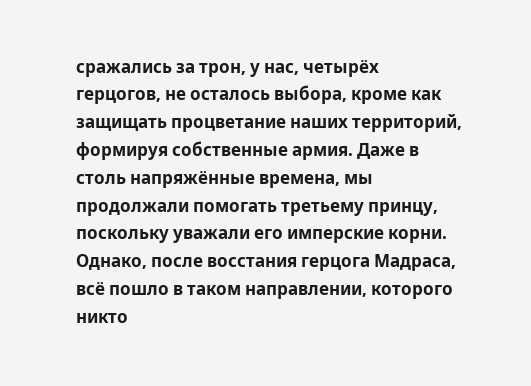сражались за трон, у нас, четырёх герцогов, не осталось выбора, кроме как защищать процветание наших территорий, формируя собственные армия. Даже в столь напряжённые времена, мы продолжали помогать третьему принцу, поскольку уважали его имперские корни. Однако, после восстания герцога Мадраса, всё пошло в таком направлении, которого никто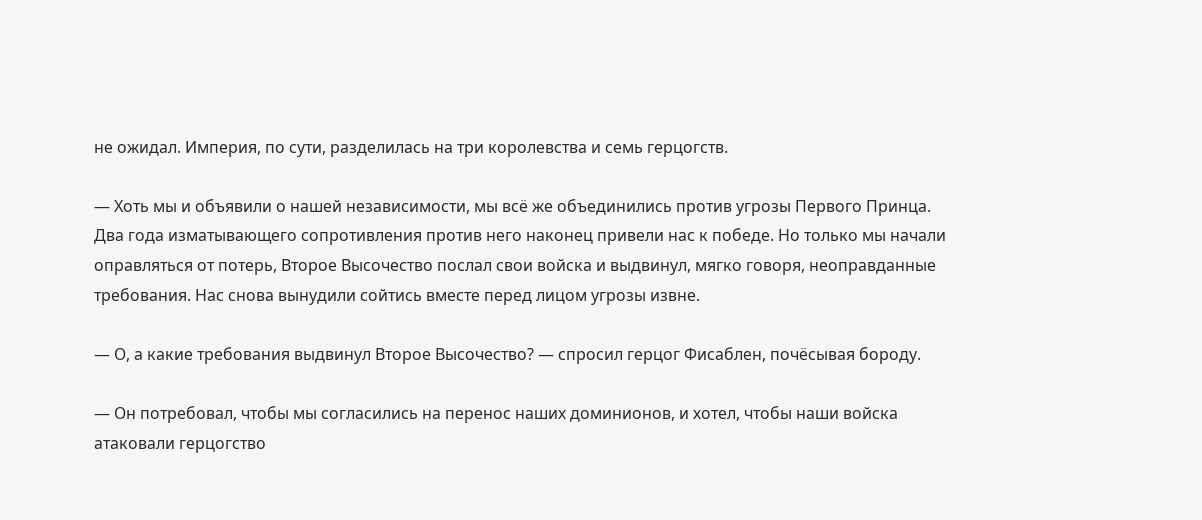не ожидал. Империя, по сути, разделилась на три королевства и семь герцогств.

— Хоть мы и объявили о нашей независимости, мы всё же объединились против угрозы Первого Принца. Два года изматывающего сопротивления против него наконец привели нас к победе. Но только мы начали оправляться от потерь, Второе Высочество послал свои войска и выдвинул, мягко говоря, неоправданные требования. Нас снова вынудили сойтись вместе перед лицом угрозы извне.

— О, а какие требования выдвинул Второе Высочество? — спросил герцог Фисаблен, почёсывая бороду.

— Он потребовал, чтобы мы согласились на перенос наших доминионов, и хотел, чтобы наши войска атаковали герцогство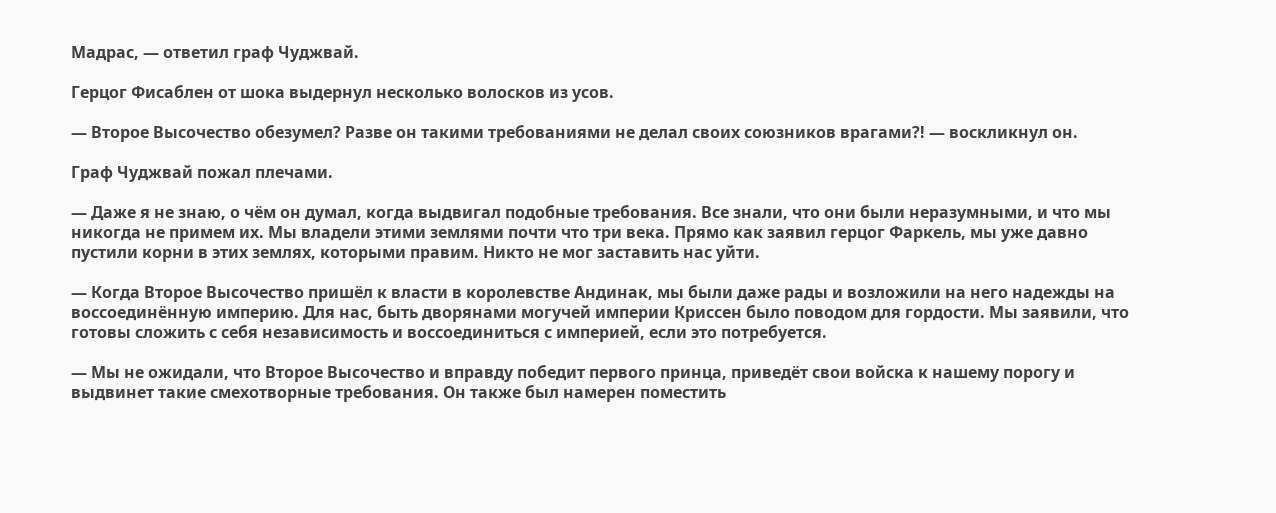Мадрас, — ответил граф Чуджвай.

Герцог Фисаблен от шока выдернул несколько волосков из усов.

— Второе Высочество обезумел? Разве он такими требованиями не делал своих союзников врагами?! — воскликнул он.

Граф Чуджвай пожал плечами.

— Даже я не знаю, о чём он думал, когда выдвигал подобные требования. Все знали, что они были неразумными, и что мы никогда не примем их. Мы владели этими землями почти что три века. Прямо как заявил герцог Фаркель, мы уже давно пустили корни в этих землях, которыми правим. Никто не мог заставить нас уйти.

— Когда Второе Высочество пришёл к власти в королевстве Андинак, мы были даже рады и возложили на него надежды на воссоединённую империю. Для нас, быть дворянами могучей империи Криссен было поводом для гордости. Мы заявили, что готовы сложить с себя независимость и воссоединиться с империей, если это потребуется.

— Мы не ожидали, что Второе Высочество и вправду победит первого принца, приведёт свои войска к нашему порогу и выдвинет такие смехотворные требования. Он также был намерен поместить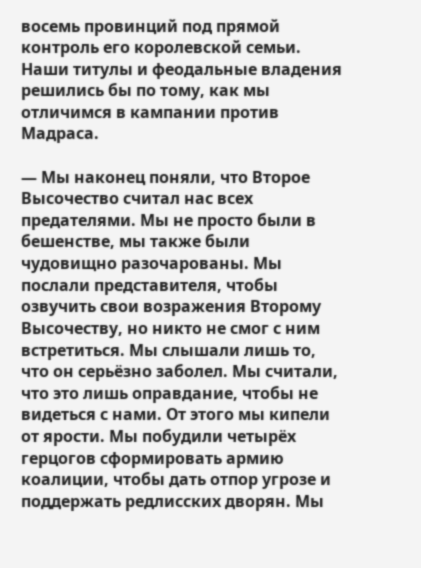восемь провинций под прямой контроль его королевской семьи. Наши титулы и феодальные владения решились бы по тому, как мы отличимся в кампании против Мадраса.

— Мы наконец поняли, что Второе Высочество считал нас всех предателями. Мы не просто были в бешенстве, мы также были чудовищно разочарованы. Мы послали представителя, чтобы озвучить свои возражения Второму Высочеству, но никто не смог с ним встретиться. Мы слышали лишь то, что он серьёзно заболел. Мы считали, что это лишь оправдание, чтобы не видеться с нами. От этого мы кипели от ярости. Мы побудили четырёх герцогов сформировать армию коалиции, чтобы дать отпор угрозе и поддержать редлисских дворян. Мы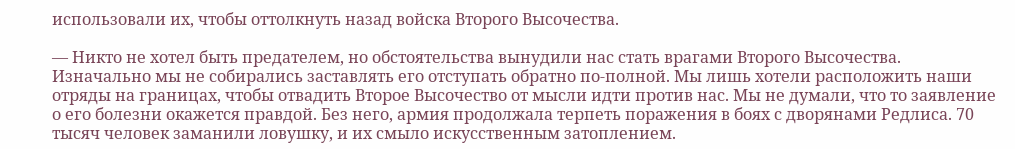использовали их, чтобы оттолкнуть назад войска Второго Высочества.

— Никто не хотел быть предателем, но обстоятельства вынудили нас стать врагами Второго Высочества. Изначально мы не собирались заставлять его отступать обратно по-полной. Мы лишь хотели расположить наши отряды на границах, чтобы отвадить Второе Высочество от мысли идти против нас. Мы не думали, что то заявление о его болезни окажется правдой. Без него, армия продолжала терпеть поражения в боях с дворянами Редлиса. 70 тысяч человек заманили ловушку, и их смыло искусственным затоплением.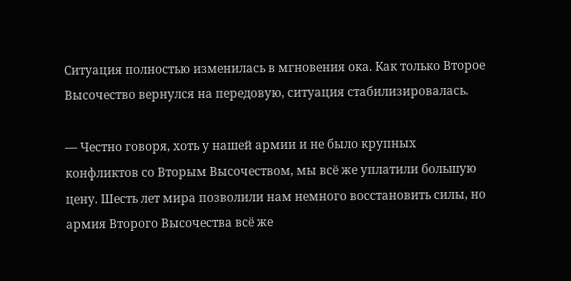Ситуация полностью изменилась в мгновения ока. Как только Второе Высочество вернулся на передовую, ситуация стабилизировалась.

— Честно говоря, хоть у нашей армии и не было крупных конфликтов со Вторым Высочеством, мы всё же уплатили большую цену. Шесть лет мира позволили нам немного восстановить силы, но армия Второго Высочества всё же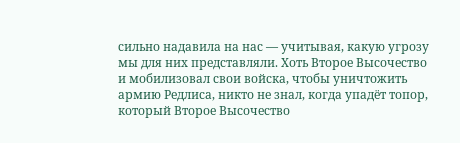сильно надавила на нас — учитывая, какую угрозу мы для них представляли. Хоть Второе Высочество и мобилизовал свои войска, чтобы уничтожить армию Редлиса, никто не знал, когда упадёт топор, который Второе Высочество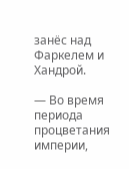занёс над Фаркелем и Хандрой.

— Во время периода процветания империи,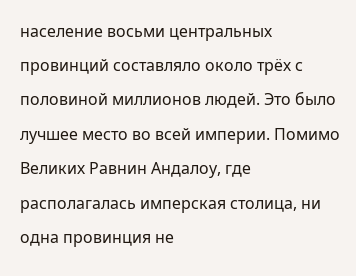население восьми центральных провинций составляло около трёх с половиной миллионов людей. Это было лучшее место во всей империи. Помимо Великих Равнин Андалоу, где располагалась имперская столица, ни одна провинция не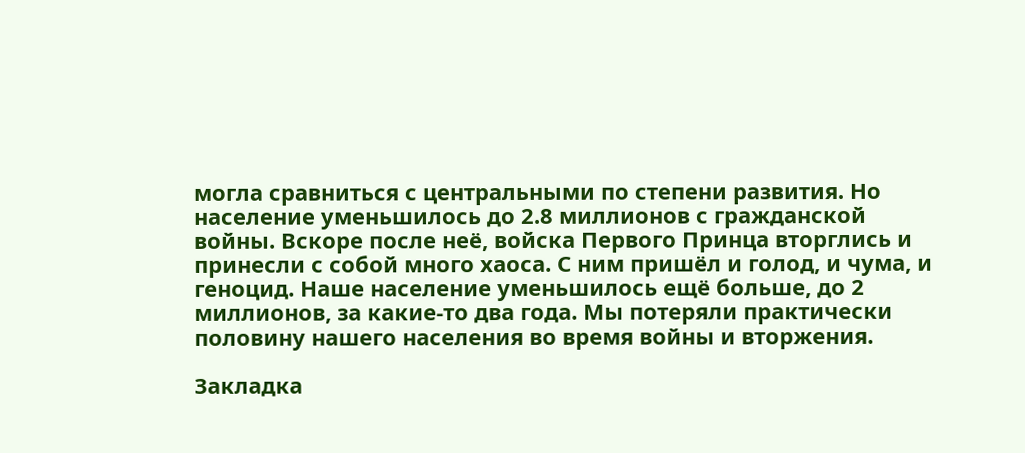могла сравниться с центральными по степени развития. Но население уменьшилось до 2.8 миллионов с гражданской войны. Вскоре после неё, войска Первого Принца вторглись и принесли с собой много хаоса. С ним пришёл и голод, и чума, и геноцид. Наше население уменьшилось ещё больше, до 2 миллионов, за какие-то два года. Мы потеряли практически половину нашего населения во время войны и вторжения.

Закладка